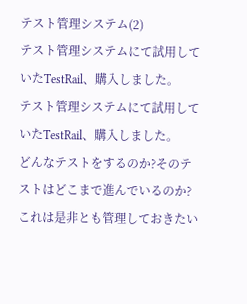テスト管理システム(2)
テスト管理システムにて試用していたTestRail、購入しました。
テスト管理システムにて試用していたTestRail、購入しました。
どんなテストをするのか?そのテストはどこまで進んでいるのか?これは是非とも管理しておきたい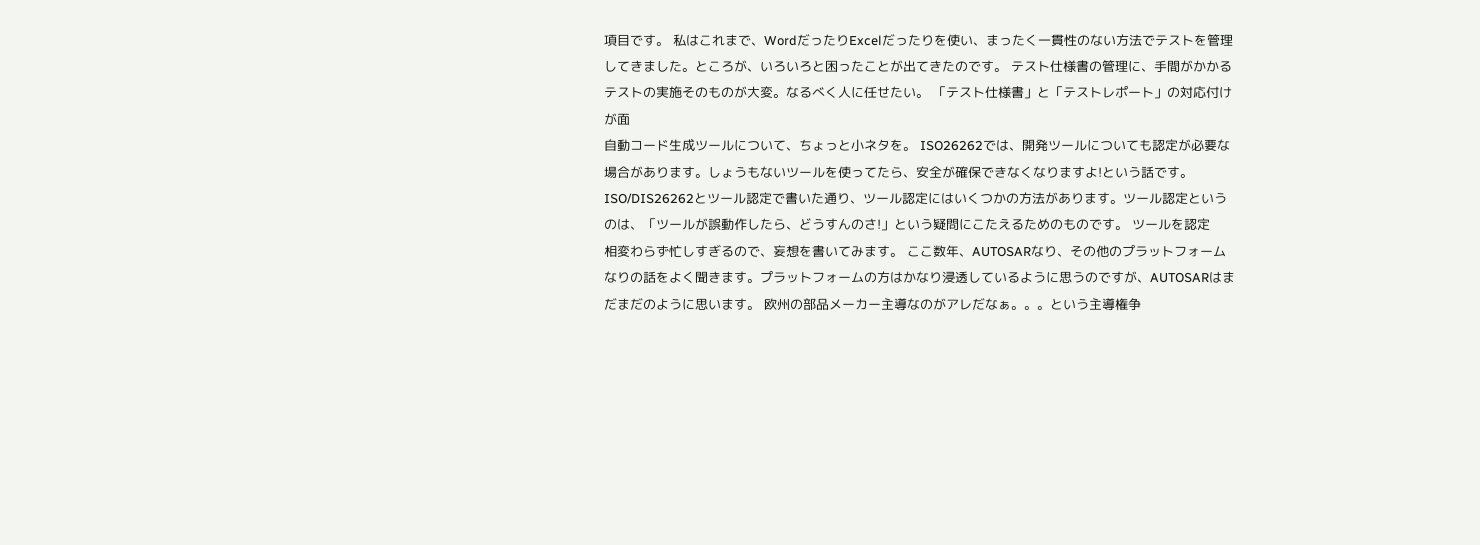項目です。 私はこれまで、WordだったりExcelだったりを使い、まったく一貫性のない方法でテストを管理してきました。ところが、いろいろと困ったことが出てきたのです。 テスト仕様書の管理に、手間がかかる テストの実施そのものが大変。なるべく人に任せたい。 「テスト仕様書」と「テストレポート」の対応付けが面
自動コード生成ツールについて、ちょっと小ネタを。 ISO26262では、開発ツールについても認定が必要な場合があります。しょうもないツールを使ってたら、安全が確保できなくなりますよ!という話です。 ISO/DIS26262とツール認定で書いた通り、ツール認定にはいくつかの方法があります。ツール認定というのは、「ツールが誤動作したら、どうすんのさ!」という疑問にこたえるためのものです。 ツールを認定
相変わらず忙しすぎるので、妄想を書いてみます。 ここ数年、AUTOSARなり、その他のプラットフォームなりの話をよく聞きます。プラットフォームの方はかなり浸透しているように思うのですが、AUTOSARはまだまだのように思います。 欧州の部品メーカー主導なのがアレだなぁ。。。という主導権争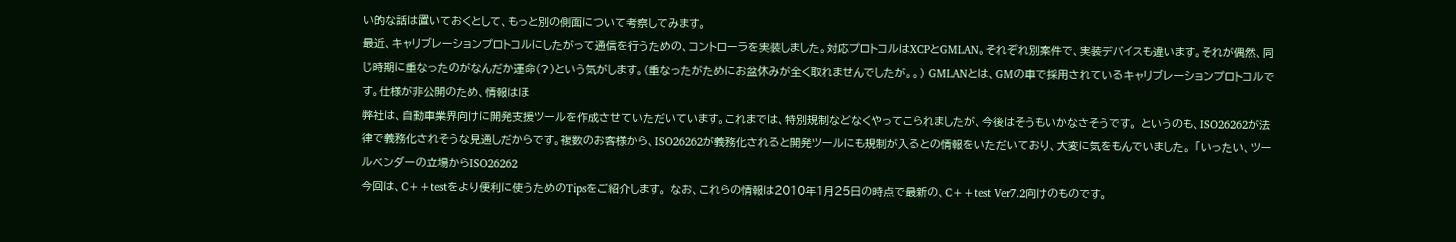い的な話は置いておくとして、もっと別の側面について考察してみます。
最近、キャリブレーションプロトコルにしたがって通信を行うための、コントローラを実装しました。対応プロトコルはXCPとGMLAN。それぞれ別案件で、実装デバイスも違います。それが偶然、同じ時期に重なったのがなんだか運命(?)という気がします。(重なったがためにお盆休みが全く取れませんでしたが。。) GMLANとは、GMの車で採用されているキャリブレーションプロトコルです。仕様が非公開のため、情報はほ
弊社は、自動車業界向けに開発支援ツールを作成させていただいています。これまでは、特別規制などなくやってこられましたが、今後はそうもいかなさそうです。 というのも、ISO26262が法律で義務化されそうな見通しだからです。複数のお客様から、ISO26262が義務化されると開発ツールにも規制が入るとの情報をいただいており、大変に気をもんでいました。 「いったい、ツールベンダーの立場からISO26262
今回は、C++testをより便利に使うためのTipsをご紹介します。 なお、これらの情報は2010年1月25日の時点で最新の、C++test Ver7.2向けのものです。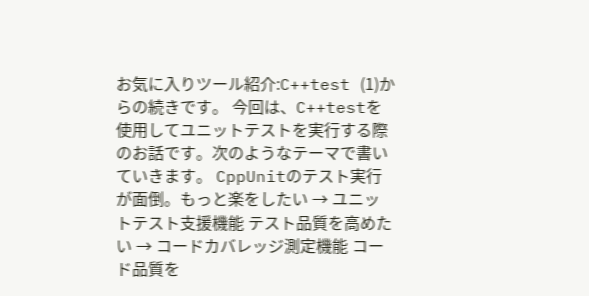お気に入りツール紹介:C++test (1)からの続きです。 今回は、C++testを使用してユニットテストを実行する際のお話です。次のようなテーマで書いていきます。 CppUnitのテスト実行が面倒。もっと楽をしたい → ユニットテスト支援機能 テスト品質を高めたい → コードカバレッジ測定機能 コード品質を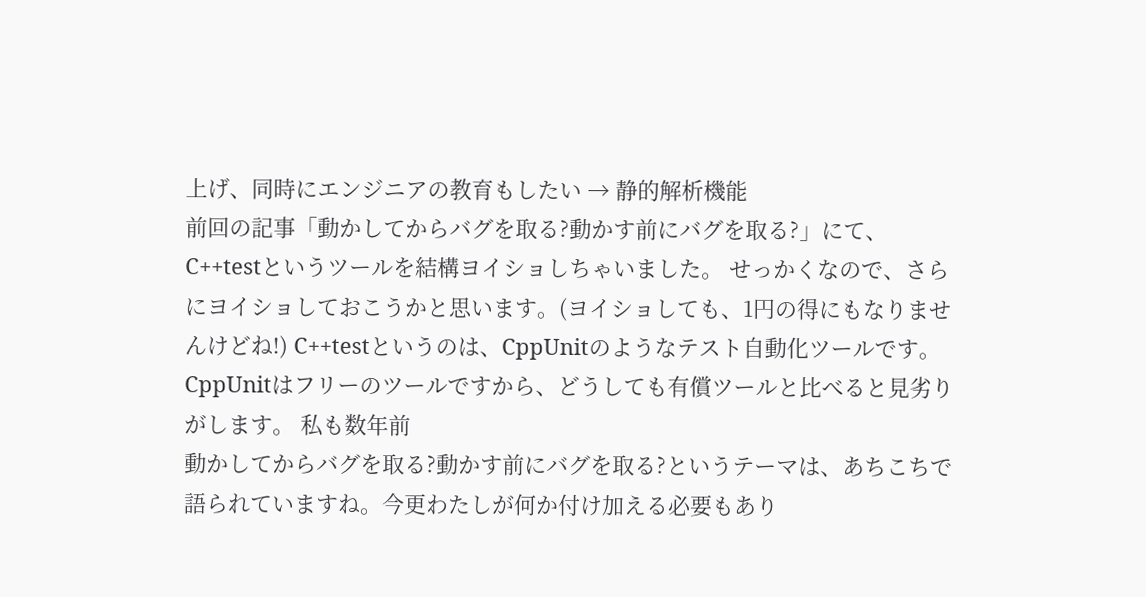上げ、同時にエンジニアの教育もしたい → 静的解析機能
前回の記事「動かしてからバグを取る?動かす前にバグを取る?」にて、C++testというツールを結構ヨイショしちゃいました。 せっかくなので、さらにヨイショしておこうかと思います。(ヨイショしても、1円の得にもなりませんけどね!) C++testというのは、CppUnitのようなテスト自動化ツールです。CppUnitはフリーのツールですから、どうしても有償ツールと比べると見劣りがします。 私も数年前
動かしてからバグを取る?動かす前にバグを取る?というテーマは、あちこちで語られていますね。今更わたしが何か付け加える必要もあり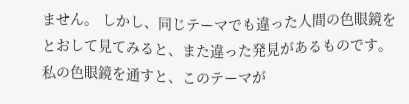ません。 しかし、同じテーマでも違った人間の色眼鏡をとおして見てみると、また違った発見があるものです。私の色眼鏡を通すと、このテーマが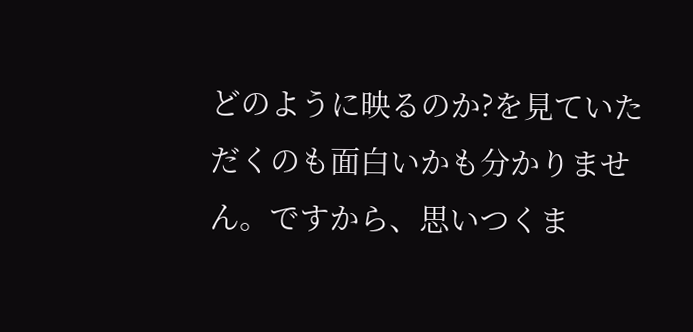どのように映るのか?を見ていただくのも面白いかも分かりません。ですから、思いつくま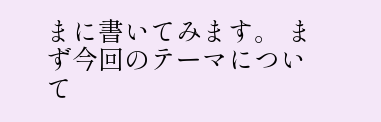まに書いてみます。 まず今回のテーマについて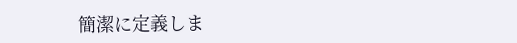簡潔に定義しま